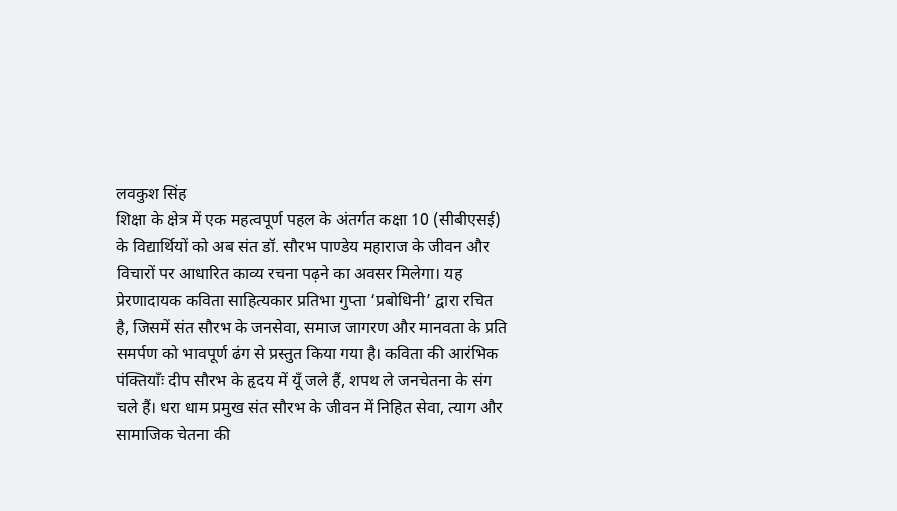लवकुश सिंह
शिक्षा के क्षेत्र में एक महत्वपूर्ण पहल के अंतर्गत कक्षा 10 (सीबीएसई) के विद्यार्थियों को अब संत डॉ. सौरभ पाण्डेय महाराज के जीवन और विचारों पर आधारित काव्य रचना पढ़ने का अवसर मिलेगा। यह प्रेरणादायक कविता साहित्यकार प्रतिभा गुप्ता ‘प्रबोधिनी’ द्वारा रचित है, जिसमें संत सौरभ के जनसेवा, समाज जागरण और मानवता के प्रति समर्पण को भावपूर्ण ढंग से प्रस्तुत किया गया है। कविता की आरंभिक पंक्तियाँः दीप सौरभ के हृदय में यूँ जले हैं, शपथ ले जनचेतना के संग चले हैं। धरा धाम प्रमुख संत सौरभ के जीवन में निहित सेवा, त्याग और सामाजिक चेतना की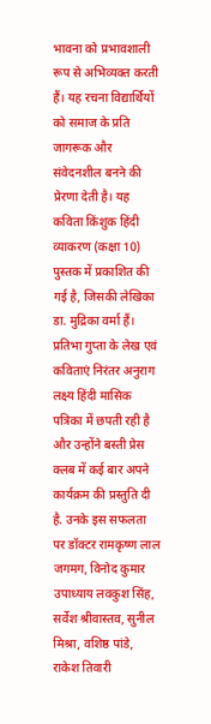भावना को प्रभावशाली रूप से अभिव्यक्त करती हैं। यह रचना विद्यार्थियों को समाज के प्रति जागरूक और संवेदनशील बनने की प्रेरणा देती है। यह कविता किंशुक हिंदी व्याकरण (कक्षा 10) पुस्तक में प्रकाशित की गई है, जिसकी लेखिका डा. मुद्रिका वर्मा हैं।
प्रतिभा गुप्ता के लेख एवं कविताएं निरंतर अनुराग लक्ष्य हिंदी मासिक पत्रिका में छपती रही है और उन्होंने बस्ती प्रेस क्लब में कई बार अपने कार्यक्रम की प्रस्तुति दी है. उनके इस सफलता पर डॉक्टर रामकृष्ण लाल जगमग, विनोद कुमार उपाध्याय लवकुश सिंह, सर्वेश श्रीवास्तव, सुनील मिश्रा, वशिष्ठ पांडे, राकेश तिवारी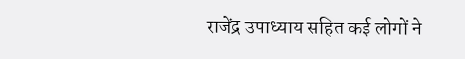राजेंद्र उपाध्याय सहित कई लोगों ने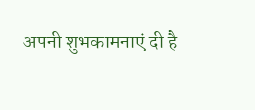अपनी शुभकामनाएं दी है